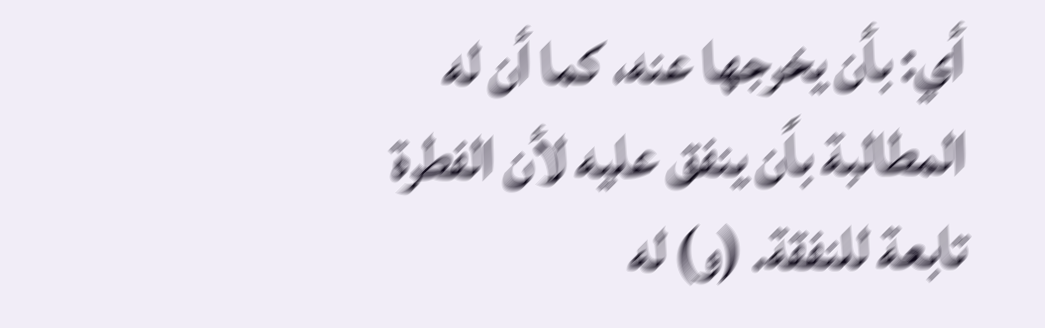أي: بأن يخرجها عنه، كما أن له المطالبة باًن ينفق عليه لأن الفطرة تابعة للنفقة. (و) له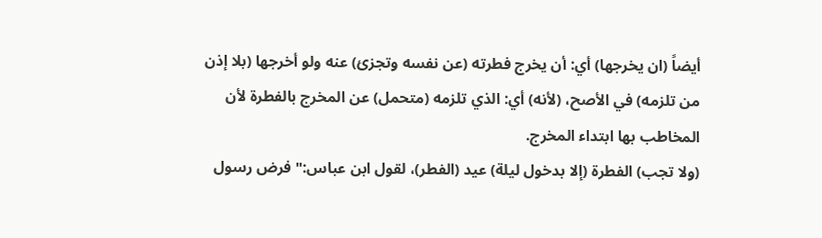أيضاً (ان يخرجها) أي: أن يخرج فطرته (عن نفسه وتجزئ) عنه ولو أخرجها (بلا إذن من تلزمه) في الأصح، (لأنه) أي: الذي تلزمه (متحمل) عن المخرج بالفطرة لأن المخاطب بها ابتداء المخرج.
(ولا تجب) الفطرة (إلا بدخول ليلة) عيد (الفطر)، لقول ابن عباس:" فرض رسول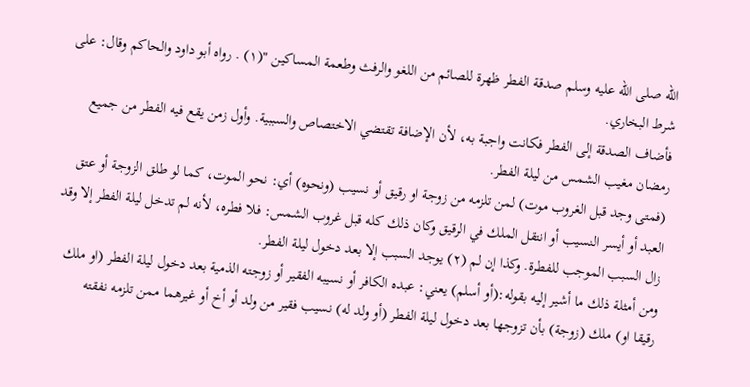الله صلى الله عليه وسلم صدقة الفطر ظهرة للصائم من اللغو والرفث وطعمة المساكين "(١) . رواه أبو داود والحاكم وقال: على شرط البخاري.
فأضاف الصدقة إلى الفطر فكانت واجبة به، لأن الإضافة تقتضي الاختصاص والسببية. وأول زمن يقع فيه الفطر من جميع رمضان مغيب الشمس من ليلة الفطر.
(فمتى وجد قبل الغروب موت) لمن تلزمه من زوجة او رقيق أو نسيب (ونحوه) أي: نحو الموت، كما لو طلق الزوجة أو عتق العبد أو أيسر النسيب أو انتقل الملك في الرقيق وكان ذلك كله قبل غروب الشمس: فلا فطره، لأنه لم تدخل ليلة الفطر إلا وقد زال السبب الموجب للفطرة. وكذا إن لم (٢) يوجد السبب إلا بعد دخول ليلة الفطر.
ومن أمثلة ذلك ما أشير إليه بقوله:(أو أسلم) يعني: عبده الكافر أو نسيبه الفقير أو زوجته الذمية بعد دخول ليلة الفطر (او ملك رقيقا او) ملك (زوجة) بأن تزوجها بعد دخول ليلة الفطر (أو ولد له) نسيب فقير من ولد أو أخ أو غيرهما ممن تلزمه نفقته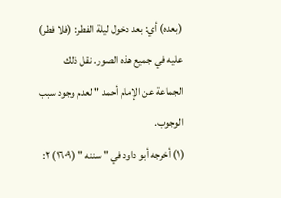(بعده) أي: بعد دخول ليلة الفطر: (فلا فطر) عليه في جميع هذه الصور. نقل ذلك الجماعة عن الإمام أحمد " لعدم وجود سبب الوجوب.
(١) أخرجه أبو داود في " سننه " (١٦٠٩) ٢: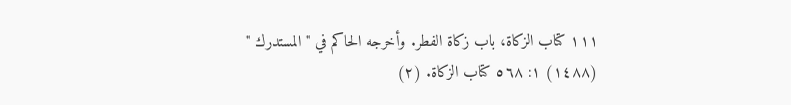١١١ كتاب الزكاة، باب زكاة الفطر. وأخرجه الحاكم في " المستدرك " (١٤٨٨) ١: ٥٦٨ كتاب الزكاة. (٢)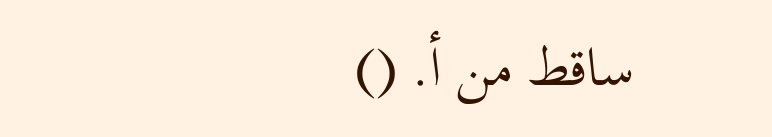ساقط من أ. ()